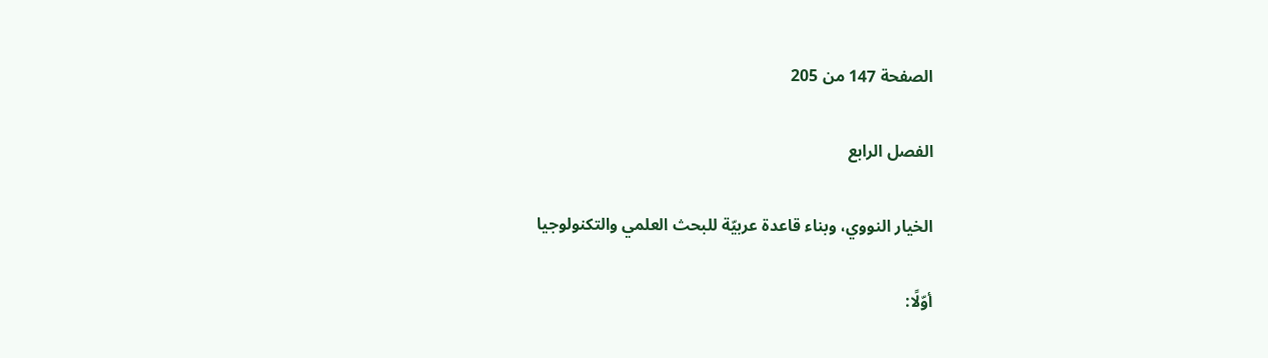الصفحة 147 من 205

الفصل الرابع

الخيار النووي، وبناء قاعدة عربيّة للبحث العلمي والتكنولوجيا

أوّلًا: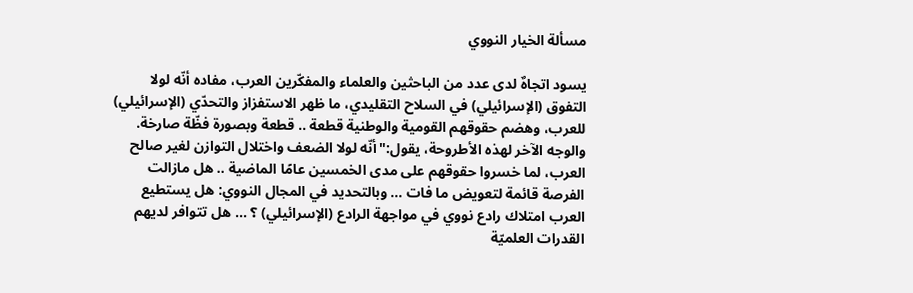مسألة الخيار النووي

يسود اتجاهٌ لدى عدد من الباحثين والعلماء والمفكّرين العرب، مفاده أنّه لولا التفوق (الإسرائيلي) في السلاح التقليدي، ما ظهر الاستفزاز والتحدّي (الإسرائيلي) للعرب، وهضم حقوقهم القومية والوطنية قطعة .. قطعة وبصورة فظّة صارخة. والوجه الآخر لهذه الأطروحة، يقول:"أنّه لولا الضعف واختلال التوازن لغير صالح العرب، لما خسروا حقوقهم على مدى الخمسين عامًا الماضية .. هل مازالت الفرصة قائمة لتعويض ما فات ... وبالتحديد في المجال النووي: هل يستطيع العرب امتلاك رادع نووي في مواجهة الرادع (الإسرائيلي) ؟ ... هل تتوافر لديهم القدرات العلميّة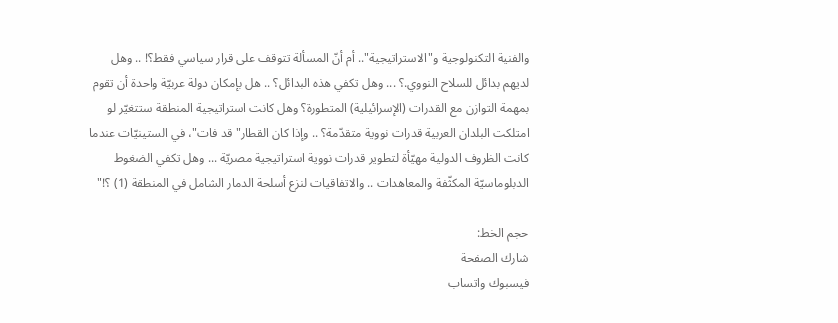والفنية التكنولوجية و"الاستراتيجية".. أم أنّ المسألة تتوقف على قرار سياسي فقط؟! .. وهل لديهم بدائل للسلاح النووي.؟ ... وهل تكفي هذه البدائل؟ .. هل بإمكان دولة عربيّة واحدة أن تقوم بمهمة التوازن مع القدرات (الإسرائيلية) المتطورة؟ وهل كانت استراتيجية المنطقة ستتغيّر لو امتلكت البلدان العربية قدرات نووية متقدّمة؟ .. وإذا كان القطار"قد فات"، في الستينيّات عندما كانت الظروف الدولية مهيّأة لتطوير قدرات نووية استراتيجية مصريّة ... وهل تكفي الضغوط الدبلوماسيّة المكثّفة والمعاهدات .. والاتفاقيات لنزع أسلحة الدمار الشامل في المنطقة (1) ؟!"

حجم الخط:
شارك الصفحة
فيسبوك واتساب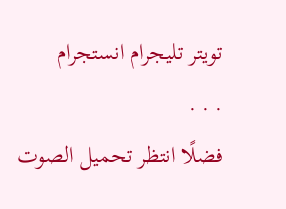تويتر تليجرام انستجرام
. . .
فضلًا انتظر تحميل الصوت